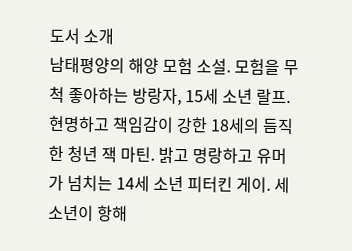도서 소개
남태평양의 해양 모험 소설. 모험을 무척 좋아하는 방랑자, 15세 소년 랄프. 현명하고 책임감이 강한 18세의 듬직한 청년 잭 마틴. 밝고 명랑하고 유머가 넘치는 14세 소년 피터킨 게이. 세 소년이 항해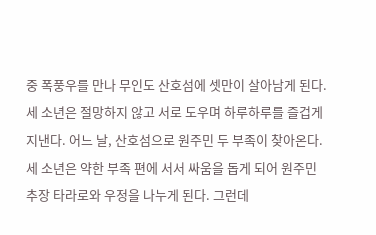중 폭풍우를 만나 무인도 산호섬에 셋만이 살아남게 된다.
세 소년은 절망하지 않고 서로 도우며 하루하루를 즐겁게 지낸다. 어느 날, 산호섬으로 원주민 두 부족이 찾아온다. 세 소년은 약한 부족 편에 서서 싸움을 돕게 되어 원주민 추장 타라로와 우정을 나누게 된다. 그런데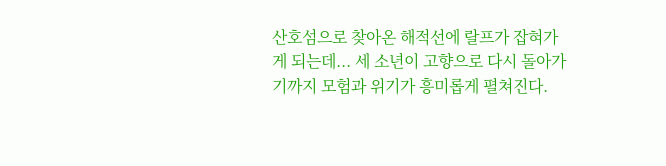산호섬으로 찾아온 해적선에 랄프가 잡혀가게 되는데... 세 소년이 고향으로 다시 돌아가기까지 모험과 위기가 흥미롭게 펼쳐진다.